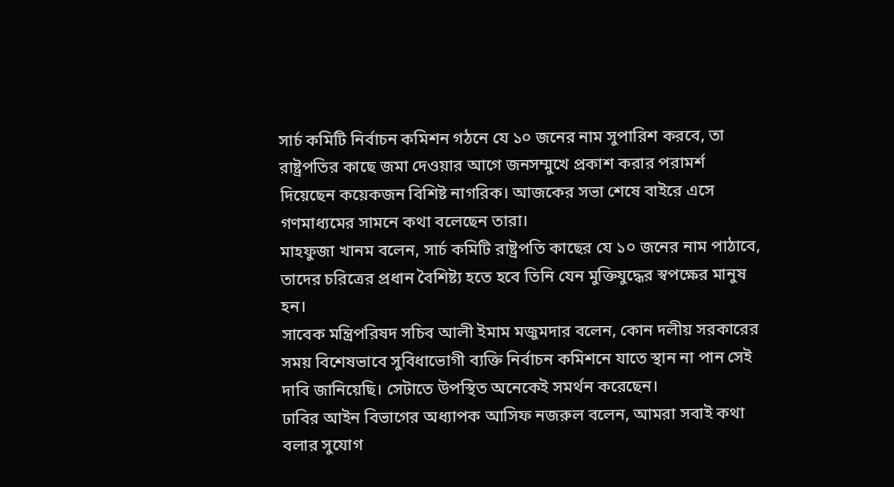সার্চ কমিটি নির্বাচন কমিশন গঠনে যে ১০ জনের নাম সুপারিশ করবে, তা রাষ্ট্রপতির কাছে জমা দেওয়ার আগে জনসম্মুখে প্রকাশ করার পরামর্শ দিয়েছেন কয়েকজন বিশিষ্ট নাগরিক। আজকের সভা শেষে বাইরে এসে গণমাধ্যমের সামনে কথা বলেছেন তারা।
মাহফুজা খানম বলেন, সার্চ কমিটি রাষ্ট্রপতি কাছের যে ১০ জনের নাম পাঠাবে, তাদের চরিত্রের প্রধান বৈশিষ্ট্য হতে হবে তিনি যেন মুক্তিযুদ্ধের স্বপক্ষের মানুষ হন।
সাবেক মন্ত্রিপরিষদ সচিব আলী ইমাম মজুমদার বলেন, কোন দলীয় সরকারের সময় বিশেষভাবে সুবিধাভোগী ব্যক্তি নির্বাচন কমিশনে যাতে স্থান না পান সেই দাবি জানিয়েছি। সেটাতে উপস্থিত অনেকেই সমর্থন করেছেন।
ঢাবির আইন বিভাগের অধ্যাপক আসিফ নজরুল বলেন, আমরা সবাই কথা বলার সুযোগ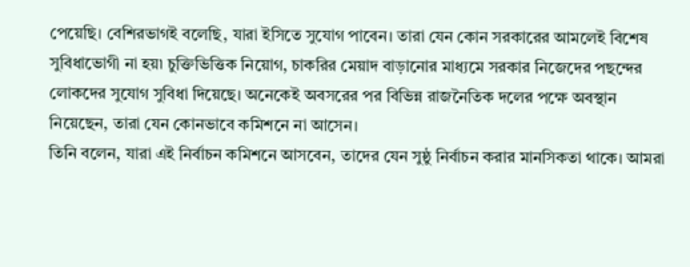পেয়েছি। বেশিরভাগই বলেছি, যারা ইসিতে সুযোগ পাবেন। তারা যেন কোন সরকারের আমলেই বিশেষ সুবিধাভোগী না হয়৷ চুক্তিভিত্তিক নিয়োগ, চাকরির মেয়াদ বাড়ানোর মাধ্যমে সরকার নিজেদের পছন্দের লোকদের সুযোগ সুবিধা দিয়েছে। অনেকেই অবসরের পর বিভিন্ন রাজনৈতিক দলের পক্ষে অবস্থান নিয়েছেন, তারা যেন কোনভাবে কমিশনে না আসেন।
তিনি বলেন, যারা এই নির্বাচন কমিশনে আসবেন, তাদের যেন সুষ্ঠু নির্বাচন করার মানসিকতা থাকে। আমরা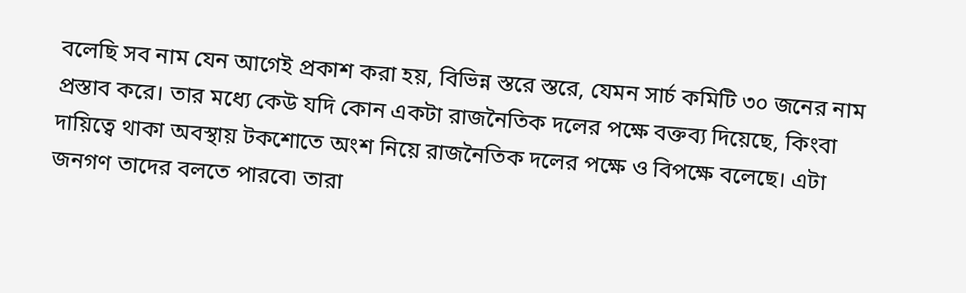বলেছি সব নাম যেন আগেই প্রকাশ করা হয়, বিভিন্ন স্তরে স্তরে, যেমন সার্চ কমিটি ৩০ জনের নাম প্রস্তাব করে। তার মধ্যে কেউ যদি কোন একটা রাজনৈতিক দলের পক্ষে বক্তব্য দিয়েছে, কিংবা দায়িত্বে থাকা অবস্থায় টকশোতে অংশ নিয়ে রাজনৈতিক দলের পক্ষে ও বিপক্ষে বলেছে। এটা জনগণ তাদের বলতে পারবে৷ তারা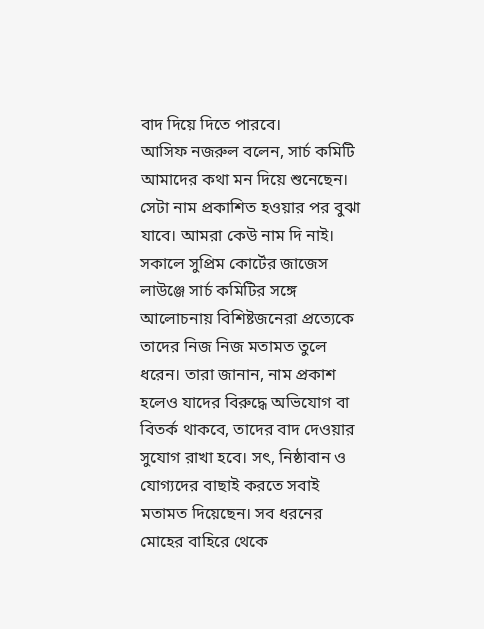বাদ দিয়ে দিতে পারবে।
আসিফ নজরুল বলেন, সার্চ কমিটি আমাদের কথা মন দিয়ে শুনেছেন। সেটা নাম প্রকাশিত হওয়ার পর বুঝা যাবে। আমরা কেউ নাম দি নাই।
সকালে সুপ্রিম কোর্টের জাজেস লাউঞ্জে সার্চ কমিটির সঙ্গে আলোচনায় বিশিষ্টজনেরা প্রত্যেকে তাদের নিজ নিজ মতামত তুলে ধরেন। তারা জানান, নাম প্রকাশ হলেও যাদের বিরুদ্ধে অভিযোগ বা বিতর্ক থাকবে, তাদের বাদ দেওয়ার সুযোগ রাখা হবে। সৎ, নিষ্ঠাবান ও যোগ্যদের বাছাই করতে সবাই মতামত দিয়েছেন। সব ধরনের মোহের বাহিরে থেকে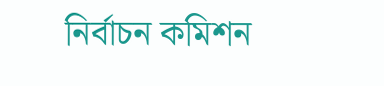নির্বাচন কমিশন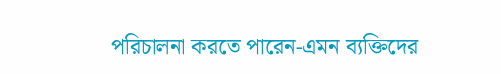পরিচালনা করতে পারেন-এমন ব্যক্তিদের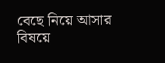বেছে নিয়ে আসার বিষয়ে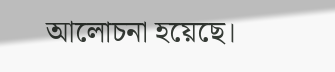আলোচনা হয়েছে।